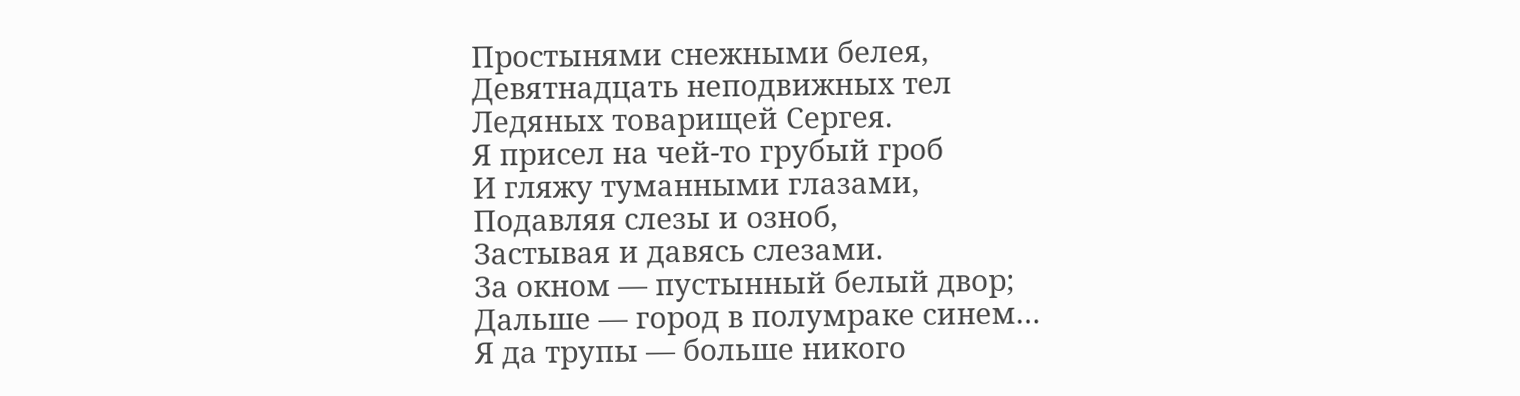Простынями снежными белея,
Девятнадцать неподвижных тел
Ледяных товарищей Сергея.
Я присел на чей-то грубый гроб
И гляжу туманными глазами,
Подавляя слезы и озноб,
Застывая и давясь слезами.
За окном — пустынный белый двор;
Дальше — город в полумраке синем…
Я да трупы — больше никого